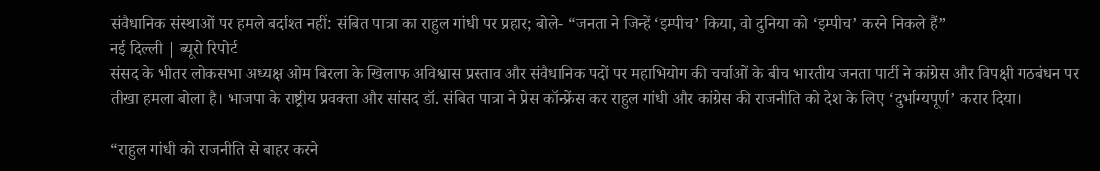संवैधानिक संस्थाओं पर हमले बर्दाश्त नहीं: संबित पात्रा का राहुल गांधी पर प्रहार; बोले- “जनता ने जिन्हें ‘इम्पीच’ किया, वो दुनिया को ‘इम्पीच’ करने निकले हैं”
नई दिल्ली | ब्यूरो रिपोर्ट
संसद के भीतर लोकसभा अध्यक्ष ओम बिरला के खिलाफ अविश्वास प्रस्ताव और संवैधानिक पदों पर महाभियोग की चर्चाओं के बीच भारतीय जनता पार्टी ने कांग्रेस और विपक्षी गठबंधन पर तीखा हमला बोला है। भाजपा के राष्ट्रीय प्रवक्ता और सांसद डॉ. संबित पात्रा ने प्रेस कॉन्फ्रेंस कर राहुल गांधी और कांग्रेस की राजनीति को देश के लिए ‘दुर्भाग्यपूर्ण’ करार दिया।

“राहुल गांधी को राजनीति से बाहर करने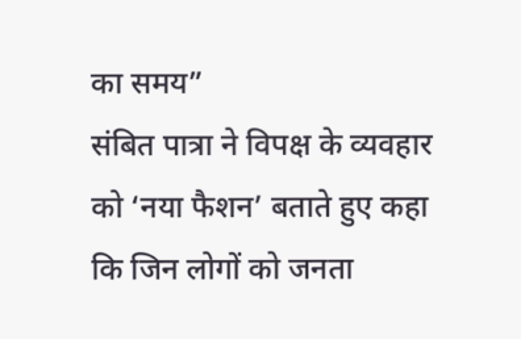का समय”
संबित पात्रा ने विपक्ष के व्यवहार को ‘नया फैशन’ बताते हुए कहा कि जिन लोगों को जनता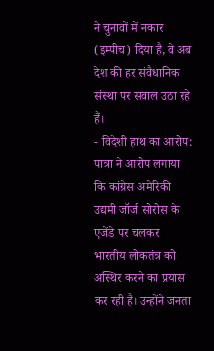ने चुनावों में नकार (इम्पीच) दिया है, वे अब देश की हर संवैधानिक संस्था पर सवाल उठा रहे हैं।
- विदेशी हाथ का आरोप: पात्रा ने आरोप लगाया कि कांग्रेस अमेरिकी उद्यमी जॉर्ज सोरोस के एजेंडे पर चलकर भारतीय लोकतंत्र को अस्थिर करने का प्रयास कर रही है। उन्होंने जनता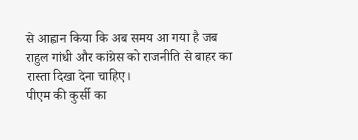से आह्वान किया कि अब समय आ गया है जब राहुल गांधी और कांग्रेस को राजनीति से बाहर का रास्ता दिखा देना चाहिए।
पीएम की कुर्सी का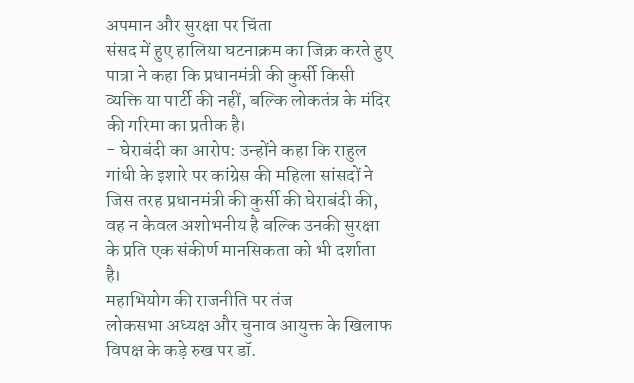अपमान और सुरक्षा पर चिंता
संसद में हुए हालिया घटनाक्रम का जिक्र करते हुए पात्रा ने कहा कि प्रधानमंत्री की कुर्सी किसी व्यक्ति या पार्टी की नहीं, बल्कि लोकतंत्र के मंदिर की गरिमा का प्रतीक है।
- घेराबंदी का आरोप: उन्होंने कहा कि राहुल गांधी के इशारे पर कांग्रेस की महिला सांसदों ने जिस तरह प्रधानमंत्री की कुर्सी की घेराबंदी की, वह न केवल अशोभनीय है बल्कि उनकी सुरक्षा के प्रति एक संकीर्ण मानसिकता को भी दर्शाता है।
महाभियोग की राजनीति पर तंज
लोकसभा अध्यक्ष और चुनाव आयुक्त के खिलाफ विपक्ष के कड़े रुख पर डॉ.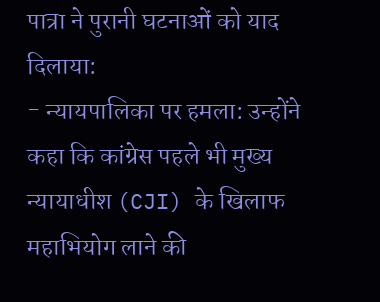पात्रा ने पुरानी घटनाओं को याद दिलाया:
- न्यायपालिका पर हमला: उन्होंने कहा कि कांग्रेस पहले भी मुख्य न्यायाधीश (CJI) के खिलाफ महाभियोग लाने की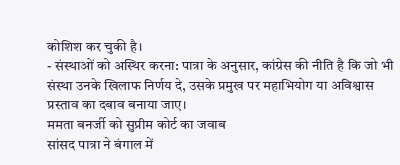कोशिश कर चुकी है।
- संस्थाओं को अस्थिर करना: पात्रा के अनुसार, कांग्रेस की नीति है कि जो भी संस्था उनके खिलाफ निर्णय दे, उसके प्रमुख पर महाभियोग या अविश्वास प्रस्ताव का दबाव बनाया जाए।
ममता बनर्जी को सुप्रीम कोर्ट का जवाब
सांसद पात्रा ने बंगाल में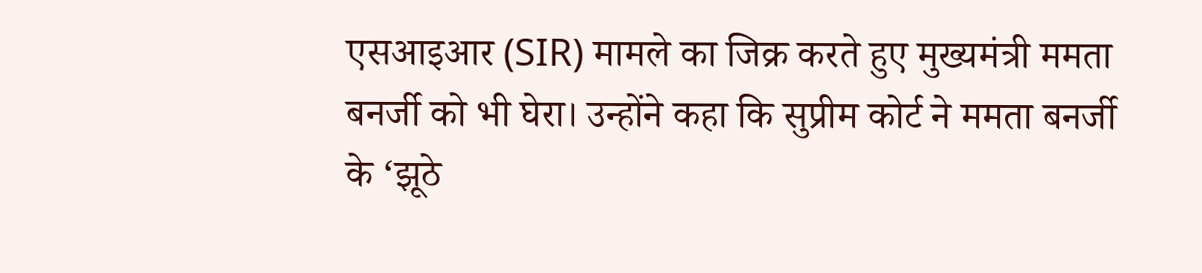एसआइआर (SIR) मामले का जिक्र करते हुए मुख्यमंत्री ममता बनर्जी को भी घेरा। उन्होंने कहा कि सुप्रीम कोर्ट ने ममता बनर्जी के ‘झूठे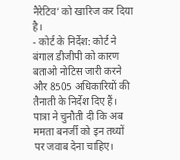नैरेटिव’ को खारिज कर दिया है।
- कोर्ट के निर्देश: कोर्ट ने बंगाल डीजीपी को कारण बताओ नोटिस जारी करने और 8505 अधिकारियों की तैनाती के निर्देश दिए हैं। पात्रा ने चुनौती दी कि अब ममता बनर्जी को इन तथ्यों पर जवाब देना चाहिए।